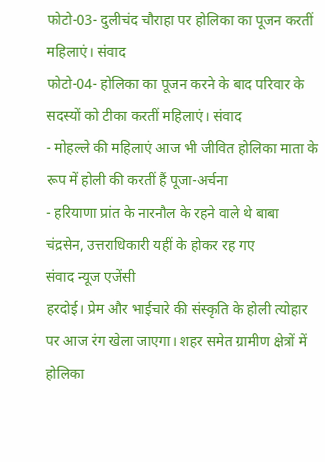फोटो-03- दुलीचंद चौराहा पर होलिका का पूजन करतीं महिलाएं। संवाद
फोटो-04- होलिका का पूजन करने के बाद परिवार के सदस्यों को टीका करतीं महिलाएं। संवाद
- मोहल्ले की महिलाएं आज भी जीवित होलिका माता के रूप में होली की करतीं हैं पूजा-अर्चना
- हरियाणा प्रांत के नारनौल के रहने वाले थे बाबा चंद्रसेन, उत्तराधिकारी यहीं के होकर रह गए
संवाद न्यूज एजेंसी
हरदोई। प्रेम और भाईचारे की संस्कृति के होली त्योहार पर आज रंग खेला जाएगा। शहर समेत ग्रामीण क्षेत्रों में होलिका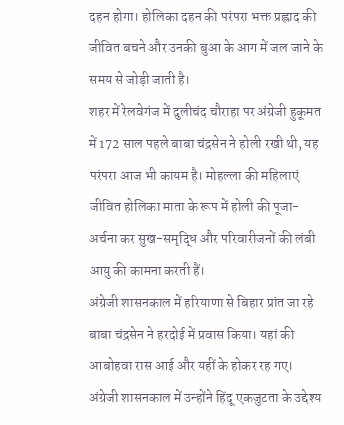दहन होगा। होलिका दहन की परंपरा भक्त प्रह्लाद की जीवित बचने और उनकी बुआ के आग में जल जाने के समय से जोड़ी जाती है।
शहर में रेलवेगंज में दुलीचंद चौराहा पर अंग्रेजी हुकूमत में 172 साल पहले बाबा चंद्रसेन ने होली रखी थी, यह परंपरा आज भी कायम है। मोहल्ला की महिलाएं जीवित होलिका माता के रूप में होली की पूजा-अर्चना कर सुख-समृद्धि और परिवारीजनों की लंबी आयु की कामना करती हैं।
अंग्रेजी शासनकाल में हरियाणा से बिहार प्रांत जा रहे बाबा चंद्रसेन ने हरदोई में प्रवास किया। यहां की आबोहवा रास आई और यहीं के होकर रह गए। अंग्रेजी शासनकाल में उन्होंने हिंदू एकजुटता के उद्देश्य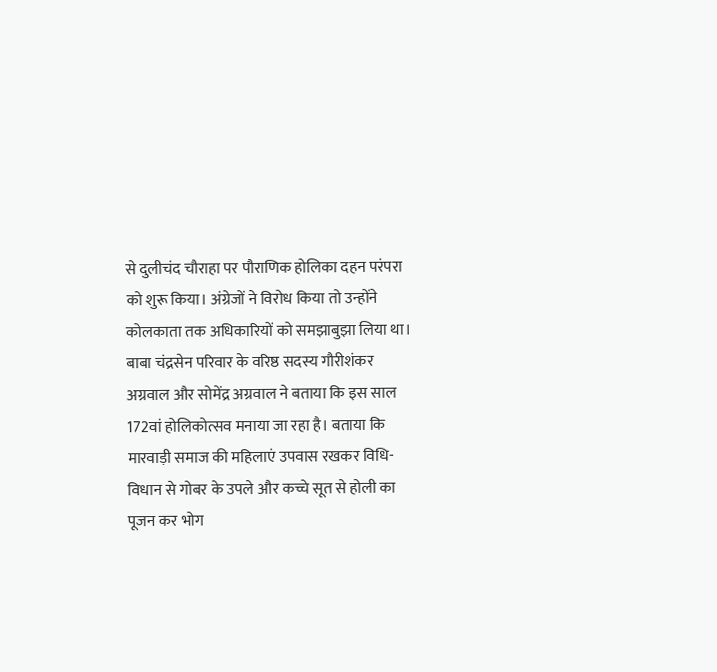से दुलीचंद चौराहा पर पौराणिक होलिका दहन परंपरा को शुरू किया। अंग्रेजों ने विरोध किया तो उन्होंने कोलकाता तक अधिकारियों को समझाबुझा लिया था।
बाबा चंद्रसेन परिवार के वरिष्ठ सदस्य गौरीशंकर अग्रवाल और सोमेंद्र अग्रवाल ने बताया कि इस साल 172वां होलिकोत्सव मनाया जा रहा है। बताया कि मारवाड़ी समाज की महिलाएं उपवास रखकर विधि-विधान से गोबर के उपले और कच्चे सूत से होली का पूजन कर भोग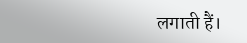लगाती हैं।